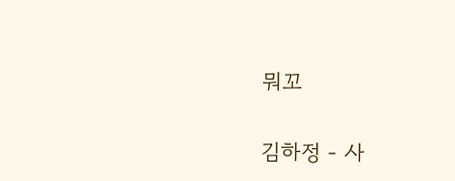뭐꼬

김하정 - 사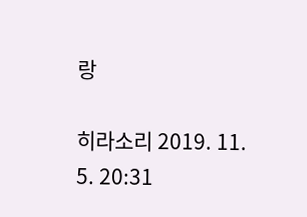랑

히라소리 2019. 11. 5. 20:31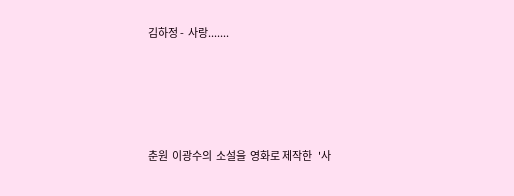김하정 -  사랑.......





춘원  이광수의  소설을  영화로 제작한   '사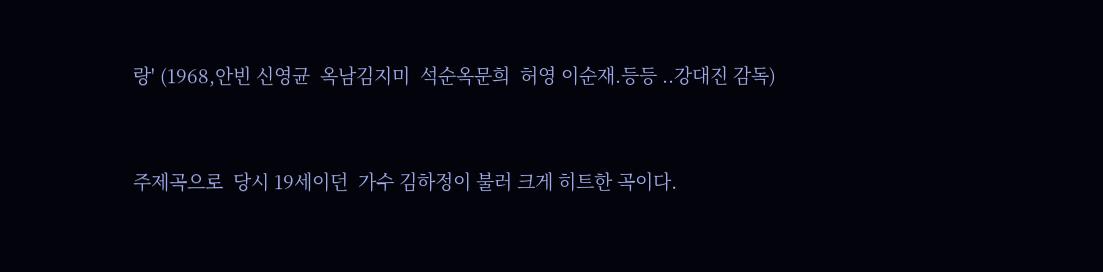랑' (1968,안빈 신영균  옥남김지미  석순옥문희  허영 이순재.등등 ..강대진 감독)


주제곡으로  당시 19세이던  가수 김하정이 불러 크게 히트한 곡이다.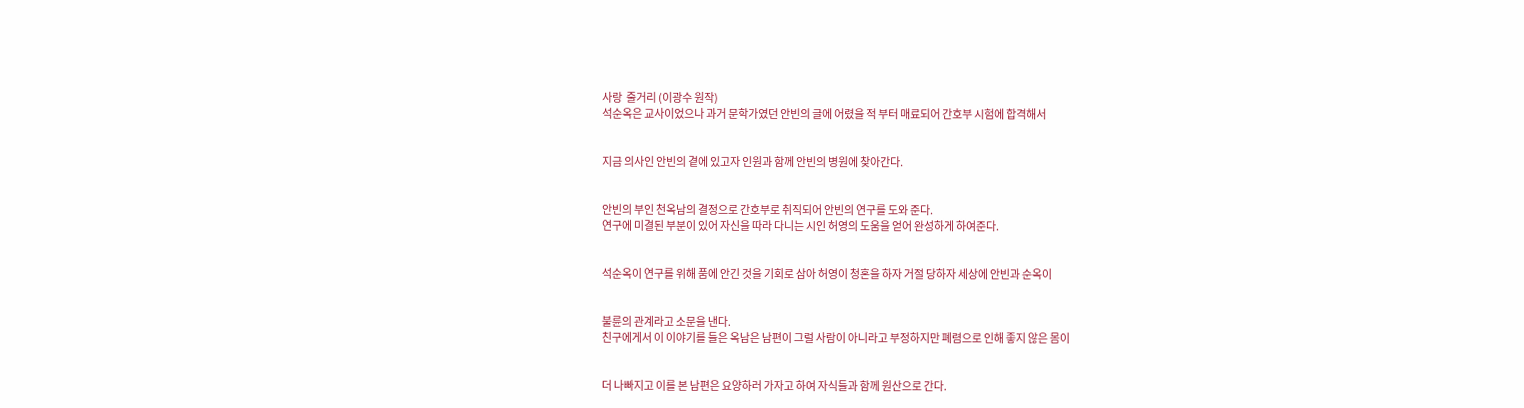사랑  줄거리 (이광수 원작)
석순옥은 교사이었으나 과거 문학가였던 안빈의 글에 어렸을 적 부터 매료되어 간호부 시험에 합격해서


지금 의사인 안빈의 곁에 있고자 인원과 함께 안빈의 병원에 찾아간다.


안빈의 부인 천옥남의 결정으로 간호부로 취직되어 안빈의 연구를 도와 준다.
연구에 미결된 부분이 있어 자신을 따라 다니는 시인 허영의 도움을 얻어 완성하게 하여준다.


석순옥이 연구를 위해 품에 안긴 것을 기회로 삼아 허영이 청혼을 하자 거절 당하자 세상에 안빈과 순옥이


불륜의 관계라고 소문을 낸다.
친구에게서 이 이야기를 들은 옥남은 남편이 그럴 사람이 아니라고 부정하지만 폐렴으로 인해 좋지 않은 몸이


더 나빠지고 이를 본 남편은 요양하러 가자고 하여 자식들과 함께 원산으로 간다.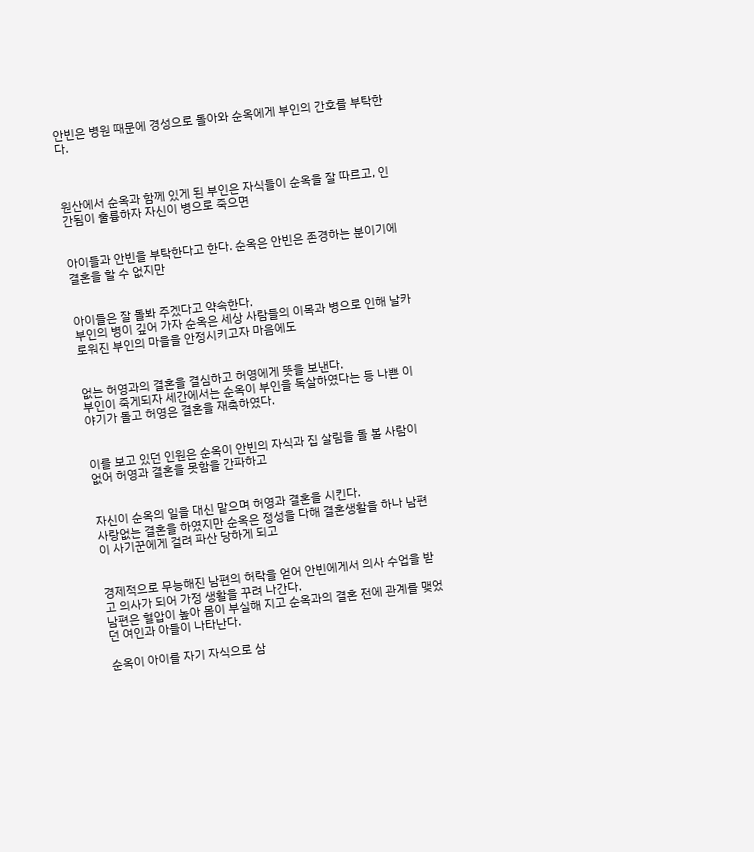안빈은 병원 때문에 경성으로 돌아와 순옥에게 부인의 간호를 부탁한다.



원산에서 순옥과 함께 있게 된 부인은 자식들이 순옥을 잘 따르고, 인간됨이 훌륭하자 자신이 병으로 죽으면


아이들과 안빈을 부탁한다고 한다. 순옥은 안빈은 존경하는 분이기에 결혼을 할 수 없지만


아이들은 잘 돌봐 주겠다고 약속한다.
부인의 병이 깊어 가자 순옥은 세상 사람들의 이목과 병으로 인해 날카로워진 부인의 마을을 안정시키고자 마음에도


없는 허영과의 결혼을 결심하고 허영에게 뜻을 보낸다.
부인이 죽게되자 세간에서는 순옥이 부인을 독살하였다는 등 나쁜 이야기가 돌고 허영은 결혼을 재촉하였다.


이를 보고 있던 인원은 순옥이 안빈의 자식과 집 살림을 돌 볼 사람이 없어 허영과 결혼을 못함을 간파하고


자신이 순옥의 일을 대신 맡으며 허영과 결혼을 시킨다.
사랑없는 결혼을 하였지만 순옥은 정성을 다해 결혼생활을 하나 남편이 사기꾼에게 걸려 파산 당하게 되고


경제적으로 무능해진 남편의 허락을 얻어 안빈에게서 의사 수업을 받고 의사가 되어 가정 생활을 꾸려 나간다.
남편은 혈압이 높아 몸이 부실해 지고 순옥과의 결혼 전에 관계를 맺었던 여인과 아들이 나타난다.

순옥이 아이를 자기 자식으로 삼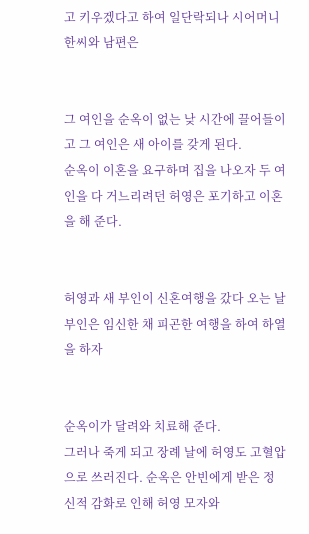고 키우겠다고 하여 일단락되나 시어머니 한씨와 남편은


그 여인을 순옥이 없는 낮 시간에 끌어들이고 그 여인은 새 아이를 갖게 된다.
순옥이 이혼을 요구하며 집을 나오자 두 여인을 다 거느리려던 허영은 포기하고 이혼을 해 준다.


허영과 새 부인이 신혼여행을 갔다 오는 날 부인은 임신한 채 피곤한 여행을 하여 하열을 하자


순옥이가 달려와 치료해 준다.
그러나 죽게 되고 장례 날에 허영도 고혈압으로 쓰러진다. 순옥은 안빈에게 받은 정신적 감화로 인해 허영 모자와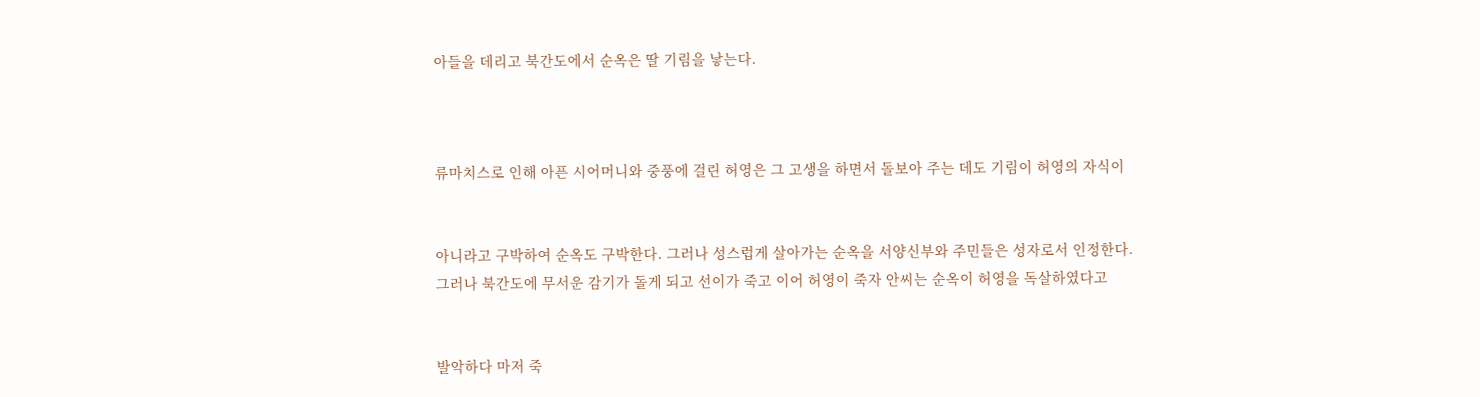아들을 데리고 북간도에서 순옥은 딸 기림을 낳는다.



류마치스로 인해 아픈 시어머니와 중풍에 걸린 허영은 그 고생을 하면서 돌보아 주는 데도 기림이 허영의 자식이


아니라고 구박하여 순옥도 구박한다. 그러나 성스럽게 살아가는 순옥을 서양신부와 주민들은 성자로서 인정한다.
그러나 북간도에 무서운 감기가 돌게 되고 선이가 죽고 이어 허영이 죽자 안씨는 순옥이 허영을 독살하였다고


발악하다 마저 죽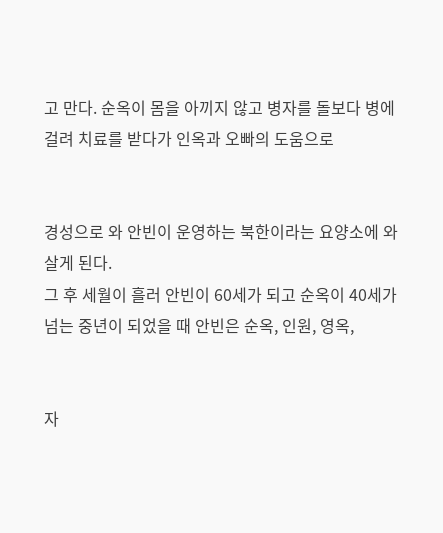고 만다. 순옥이 몸을 아끼지 않고 병자를 돌보다 병에 걸려 치료를 받다가 인옥과 오빠의 도움으로


경성으로 와 안빈이 운영하는 북한이라는 요양소에 와 살게 된다.
그 후 세월이 흘러 안빈이 60세가 되고 순옥이 40세가 넘는 중년이 되었을 때 안빈은 순옥, 인원, 영옥,


자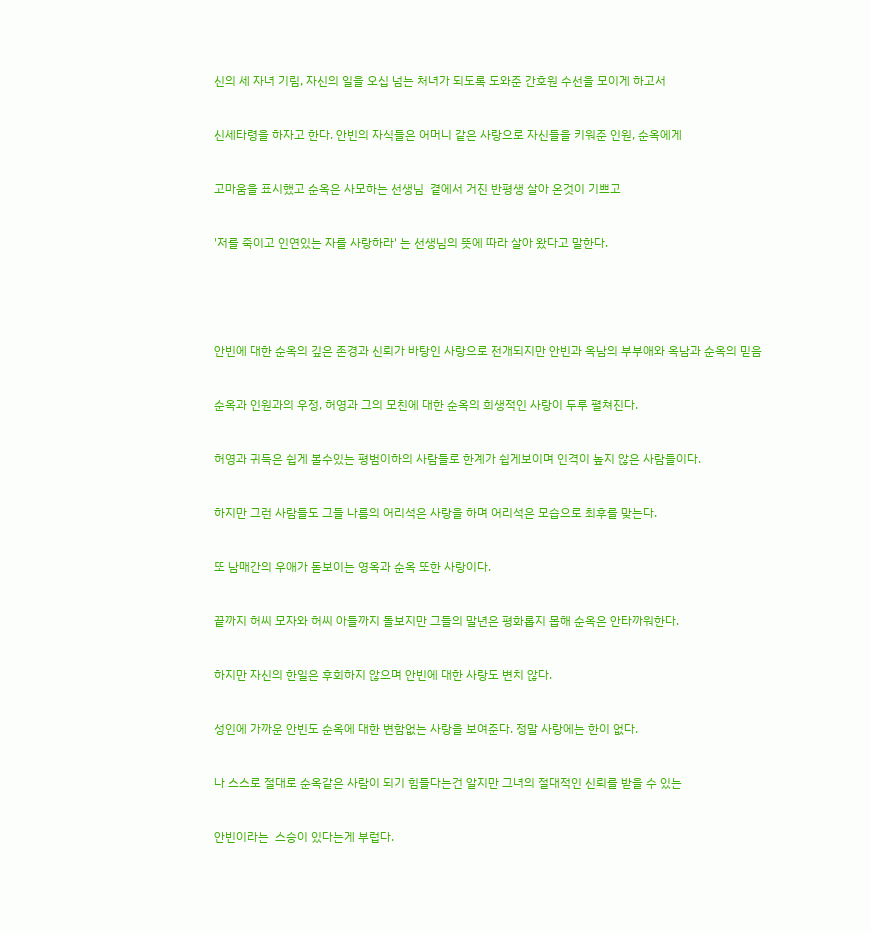신의 세 자녀 기림, 자신의 일을 오십 넘는 처녀가 되도록 도와준 간호원 수선을 모이게 하고서


신세타령을 하자고 한다. 안빈의 자식들은 어머니 같은 사랑으로 자신들을 키워준 인원, 순옥에게


고마움을 표시했고 순옥은 사모하는 선생님  곁에서 거진 반평생 살아 온것이 기쁘고


'저를 죽이고 인연있는 자를 사랑하라' 는 선생님의 뜻에 따라 살아 왔다고 말한다.





안빈에 대한 순옥의 깊은 존경과 신뢰가 바탕인 사랑으로 전개되지만 안빈과 옥남의 부부애와 옥남과 순옥의 믿음


순옥과 인원과의 우정, 허영과 그의 모친에 대한 순옥의 희생적인 사랑이 두루 펼쳐진다.


허영과 귀득은 쉽게 볼수있는 평범이하의 사람들로 한계가 쉽게보이며 인격이 높지 않은 사람들이다.


하지만 그런 사람들도 그들 나름의 어리석은 사랑을 하며 어리석은 모습으로 최후를 맞는다.


또 남매간의 우애가 돋보이는 영옥과 순옥 또한 사랑이다.


끝까지 허씨 모자와 허씨 아들까지 돌보지만 그들의 말년은 평화롭지 몹해 순옥은 안타까워한다.


하지만 자신의 한일은 후회하지 않으며 안빈에 대한 사랑도 변치 않다.


성인에 가까운 안빈도 순옥에 대한 변함없는 사랑을 보여준다. 정말 사랑에는 한이 없다.


나 스스로 절대로 순옥같은 사람이 되기 힘들다는건 알지만 그녀의 절대적인 신뢰를 받을 수 있는


안빈이라는  스승이 있다는게 부럽다.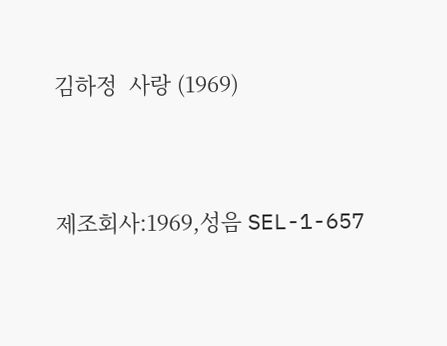김하정  사랑 (1969)


제조회사:1969,성음 SEL-1-657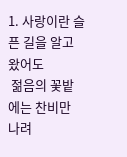1. 사랑이란 슬픈 길을 알고 왔어도
 젊음의 꽃밭에는 찬비만 나려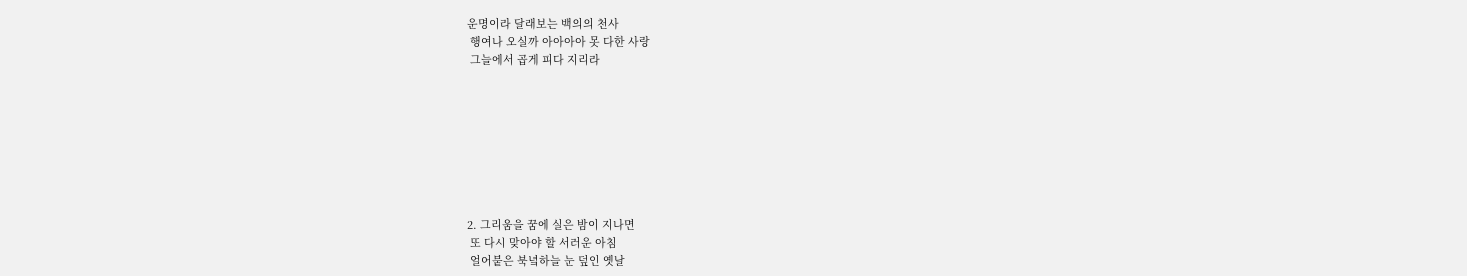운명이라 달래보는 백의의 천사
 행여나 오실까 아아아아 못 다한 사랑
 그늘에서 곱게 피다 지리라








2. 그리움을 꿈에 실은 밤이 지나면
 또 다시 맞아야 할 서러운 아침
 얼어붙은 북녘하늘 눈 덮인 옛날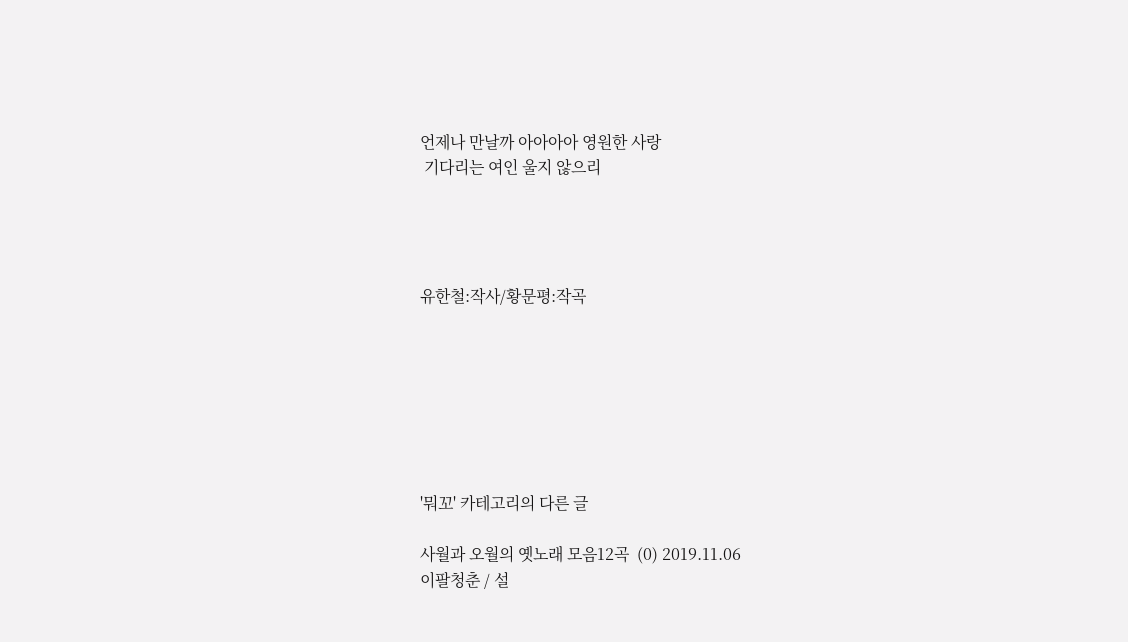언제나 만날까 아아아아 영원한 사랑
 기다리는 여인 울지 않으리




유한철:작사/황문평:작곡







'뭐꼬' 카테고리의 다른 글

사월과 오월의 옛노래 모음12곡  (0) 2019.11.06
이팔청춘 / 설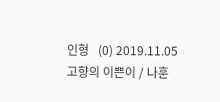인형   (0) 2019.11.05
고향의 이쁜이 / 나훈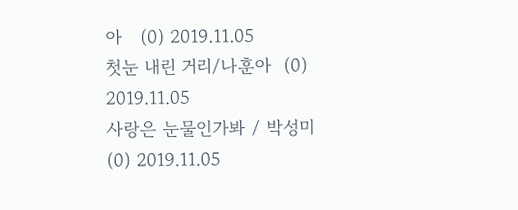아   (0) 2019.11.05
첫눈 내린 거리/나훈아  (0) 2019.11.05
사랑은 눈물인가봐 / 박성미  (0) 2019.11.05